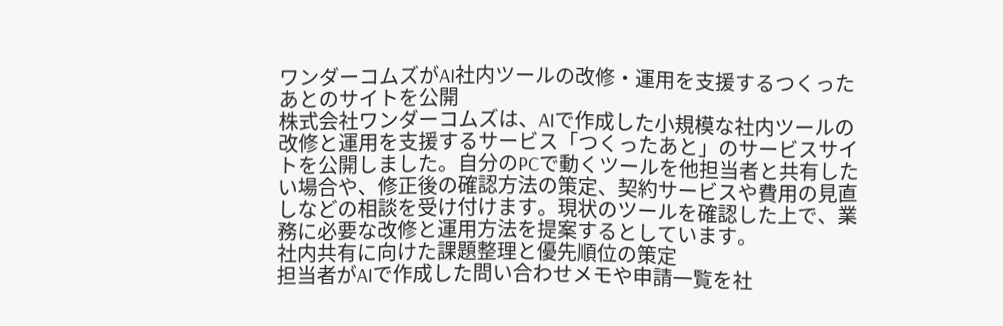ワンダーコムズがAI社内ツールの改修・運用を支援するつくったあとのサイトを公開
株式会社ワンダーコムズは、AIで作成した小規模な社内ツールの改修と運用を支援するサービス「つくったあと」のサービスサイトを公開しました。自分のPCで動くツールを他担当者と共有したい場合や、修正後の確認方法の策定、契約サービスや費用の見直しなどの相談を受け付けます。現状のツールを確認した上で、業務に必要な改修と運用方法を提案するとしています。
社内共有に向けた課題整理と優先順位の策定
担当者がAIで作成した問い合わせメモや申請一覧を社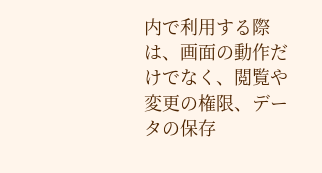内で利用する際は、画面の動作だけでなく、閲覧や変更の権限、データの保存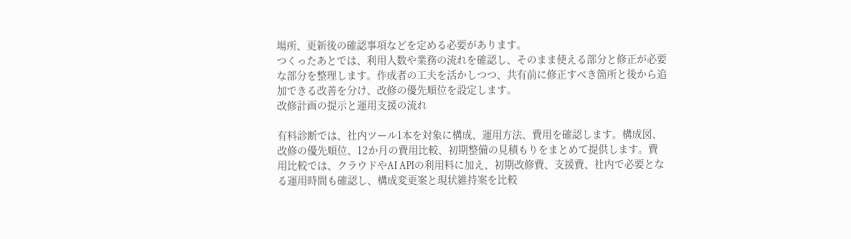場所、更新後の確認事項などを定める必要があります。
つくったあとでは、利用人数や業務の流れを確認し、そのまま使える部分と修正が必要な部分を整理します。作成者の工夫を活かしつつ、共有前に修正すべき箇所と後から追加できる改善を分け、改修の優先順位を設定します。
改修計画の提示と運用支援の流れ

有料診断では、社内ツール1本を対象に構成、運用方法、費用を確認します。構成図、改修の優先順位、12か月の費用比較、初期整備の見積もりをまとめて提供します。費用比較では、クラウドやAI APIの利用料に加え、初期改修費、支援費、社内で必要となる運用時間も確認し、構成変更案と現状維持案を比較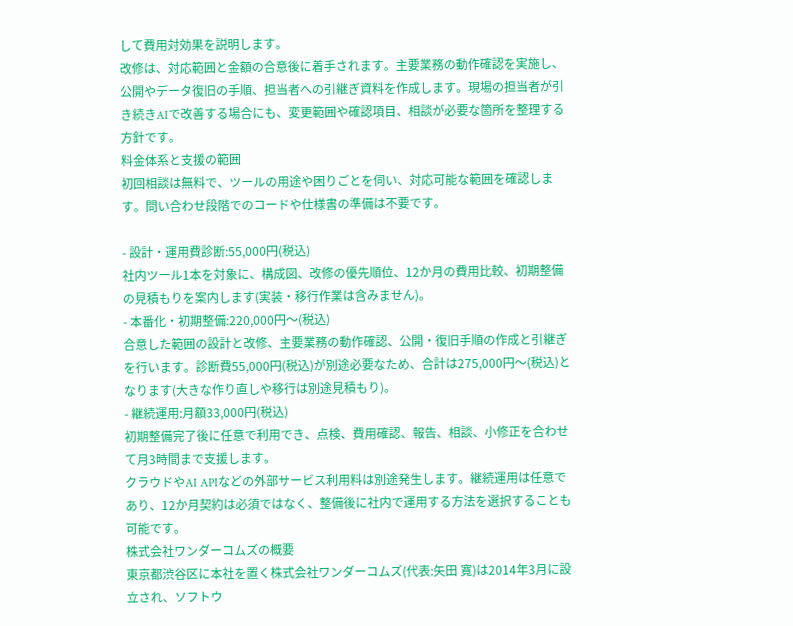して費用対効果を説明します。
改修は、対応範囲と金額の合意後に着手されます。主要業務の動作確認を実施し、公開やデータ復旧の手順、担当者への引継ぎ資料を作成します。現場の担当者が引き続きAIで改善する場合にも、変更範囲や確認項目、相談が必要な箇所を整理する方針です。
料金体系と支援の範囲
初回相談は無料で、ツールの用途や困りごとを伺い、対応可能な範囲を確認します。問い合わせ段階でのコードや仕様書の準備は不要です。

- 設計・運用費診断:55,000円(税込)
社内ツール1本を対象に、構成図、改修の優先順位、12か月の費用比較、初期整備の見積もりを案内します(実装・移行作業は含みません)。
- 本番化・初期整備:220,000円〜(税込)
合意した範囲の設計と改修、主要業務の動作確認、公開・復旧手順の作成と引継ぎを行います。診断費55,000円(税込)が別途必要なため、合計は275,000円〜(税込)となります(大きな作り直しや移行は別途見積もり)。
- 継続運用:月額33,000円(税込)
初期整備完了後に任意で利用でき、点検、費用確認、報告、相談、小修正を合わせて月3時間まで支援します。
クラウドやAI APIなどの外部サービス利用料は別途発生します。継続運用は任意であり、12か月契約は必須ではなく、整備後に社内で運用する方法を選択することも可能です。
株式会社ワンダーコムズの概要
東京都渋谷区に本社を置く株式会社ワンダーコムズ(代表:矢田 寛)は2014年3月に設立され、ソフトウ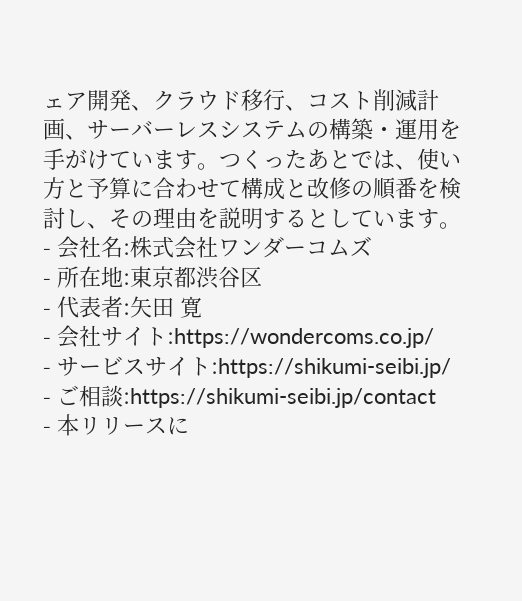ェア開発、クラウド移行、コスト削減計画、サーバーレスシステムの構築・運用を手がけています。つくったあとでは、使い方と予算に合わせて構成と改修の順番を検討し、その理由を説明するとしています。
- 会社名:株式会社ワンダーコムズ
- 所在地:東京都渋谷区
- 代表者:矢田 寛
- 会社サイト:https://wondercoms.co.jp/
- サービスサイト:https://shikumi-seibi.jp/
- ご相談:https://shikumi-seibi.jp/contact
- 本リリースに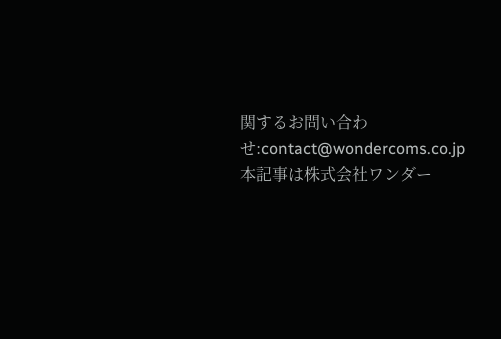関するお問い合わせ:contact@wondercoms.co.jp
本記事は株式会社ワンダー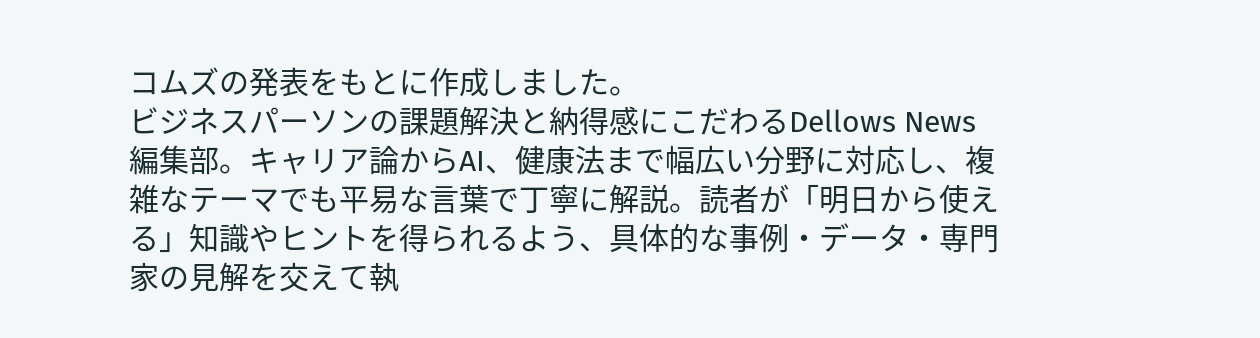コムズの発表をもとに作成しました。
ビジネスパーソンの課題解決と納得感にこだわるDellows News編集部。キャリア論からAI、健康法まで幅広い分野に対応し、複雑なテーマでも平易な言葉で丁寧に解説。読者が「明日から使える」知識やヒントを得られるよう、具体的な事例・データ・専門家の見解を交えて執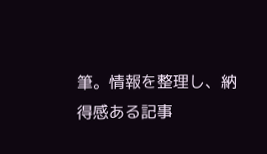筆。情報を整理し、納得感ある記事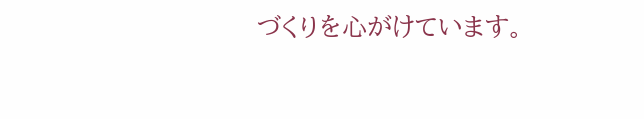づくりを心がけています。